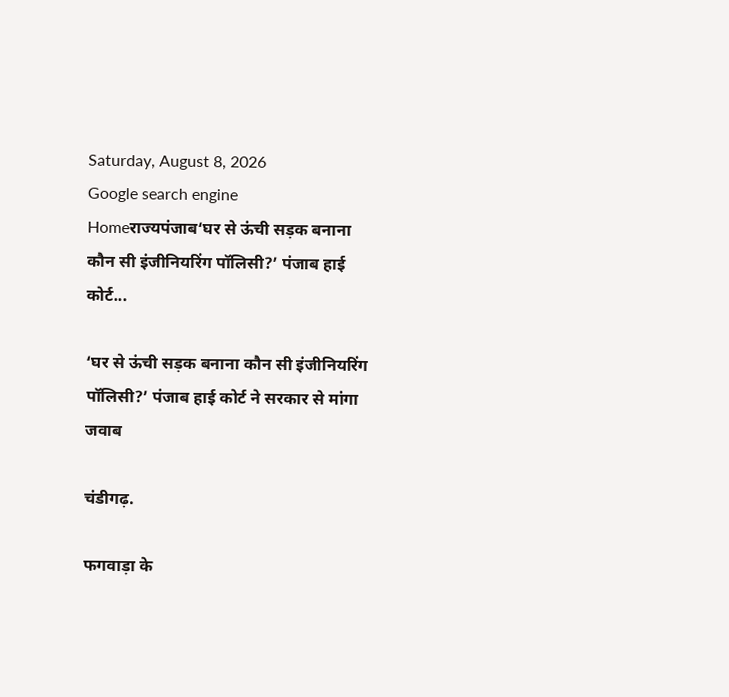Saturday, August 8, 2026
Google search engine
Homeराज्यपंजाब‘घर से ऊंची सड़क बनाना कौन सी इंजीनियरिंग पॉलिसी?’ पंजाब हाई कोर्ट...

‘घर से ऊंची सड़क बनाना कौन सी इंजीनियरिंग पॉलिसी?’ पंजाब हाई कोर्ट ने सरकार से मांगा जवाब

चंडीगढ़.

फगवाड़ा के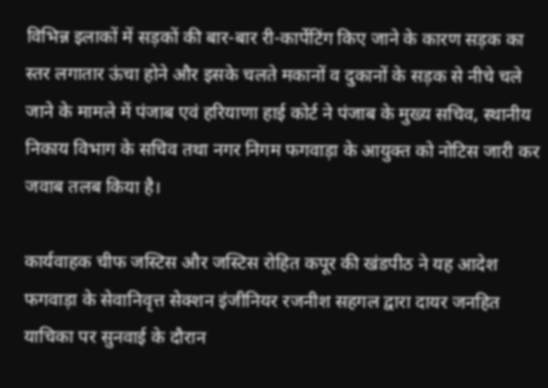विभिन्न इलाकों में सड़कों की बार-बार री-कार्पेटिंग किए जाने के कारण सड़क का स्तर लगातार ऊंचा होने और इसके चलते मकानों व दुकानों के सड़क से नीचे चले जाने के मामले में पंजाब एवं हरियाणा हाई कोर्ट ने पंजाब के मुख्य सचिव, स्थानीय निकाय विभाग के सचिव तथा नगर निगम फगवाड़ा के आयुक्त को नोटिस जारी कर जवाब तलब किया है।

कार्यवाहक चीफ जस्टिस और जस्टिस रोहित कपूर की खंडपीठ ने यह आदेश फगवाड़ा के सेवानिवृत्त सेक्शन इंजीनियर रजनीश सहगल द्वारा दायर जनहित याचिका पर सुनवाई के दौरान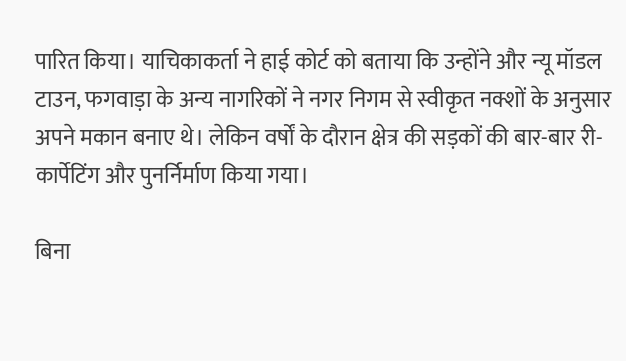पारित किया। याचिकाकर्ता ने हाई कोर्ट को बताया कि उन्होंने और न्यू मॉडल टाउन, फगवाड़ा के अन्य नागरिकों ने नगर निगम से स्वीकृत नक्शों के अनुसार अपने मकान बनाए थे। लेकिन वर्षों के दौरान क्षेत्र की सड़कों की बार-बार री-कार्पेटिंग और पुनर्निर्माण किया गया।

बिना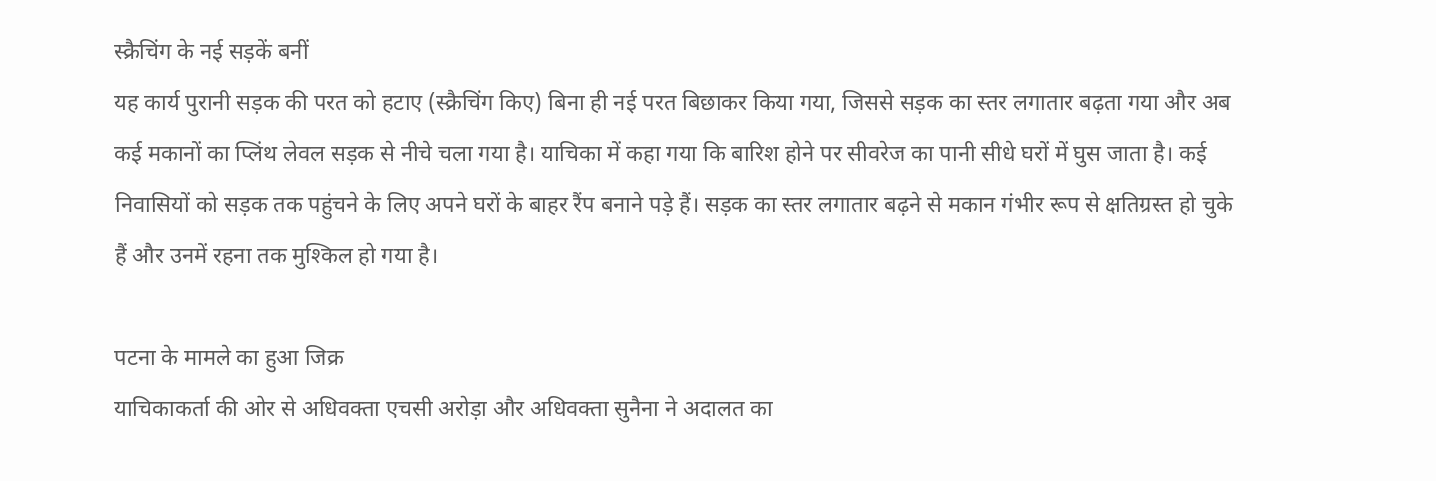स्क्रैचिंग के नई सड़कें बनीं
यह कार्य पुरानी सड़क की परत को हटाए (स्क्रैचिंग किए) बिना ही नई परत बिछाकर किया गया, जिससे सड़क का स्तर लगातार बढ़ता गया और अब कई मकानों का प्लिंथ लेवल सड़क से नीचे चला गया है। याचिका में कहा गया कि बारिश होने पर सीवरेज का पानी सीधे घरों में घुस जाता है। कई निवासियों को सड़क तक पहुंचने के लिए अपने घरों के बाहर रैंप बनाने पड़े हैं। सड़क का स्तर लगातार बढ़ने से मकान गंभीर रूप से क्षतिग्रस्त हो चुके हैं और उनमें रहना तक मुश्किल हो गया है।

पटना के मामले का हुआ जिक्र
याचिकाकर्ता की ओर से अधिवक्ता एचसी अरोड़ा और अधिवक्ता सुनैना ने अदालत का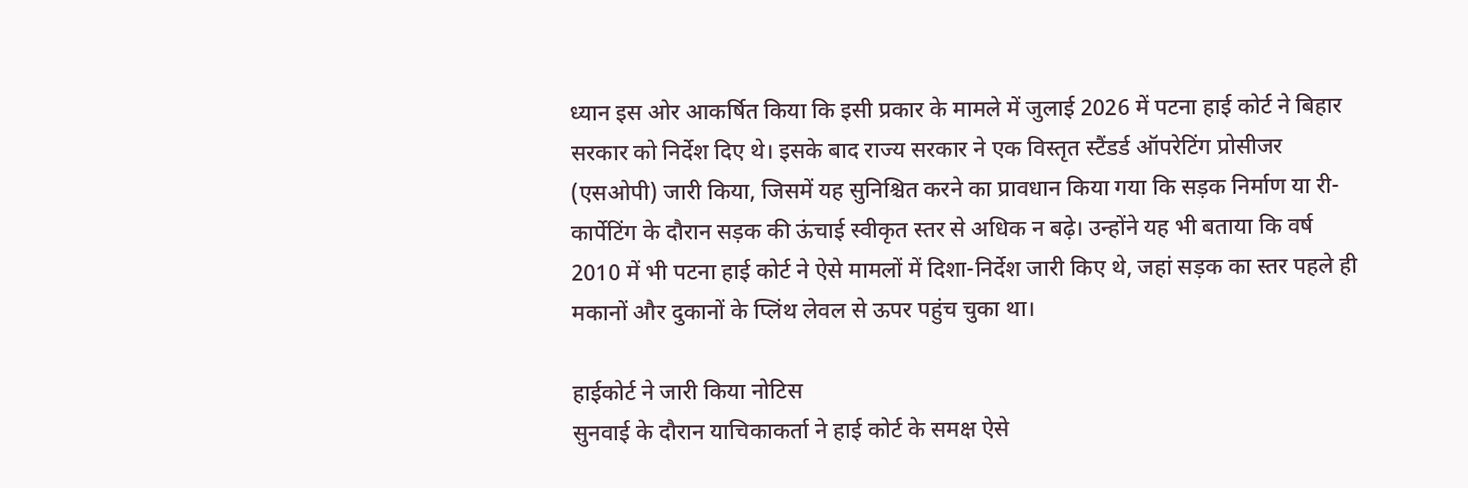ध्यान इस ओर आकर्षित किया कि इसी प्रकार के मामले में जुलाई 2026 में पटना हाई कोर्ट ने बिहार सरकार को निर्देश दिए थे। इसके बाद राज्य सरकार ने एक विस्तृत स्टैंडर्ड ऑपरेटिंग प्रोसीजर (एसओपी) जारी किया, जिसमें यह सुनिश्चित करने का प्रावधान किया गया कि सड़क निर्माण या री-कार्पेटिंग के दौरान सड़क की ऊंचाई स्वीकृत स्तर से अधिक न बढ़े। उन्होंने यह भी बताया कि वर्ष 2010 में भी पटना हाई कोर्ट ने ऐसे मामलों में दिशा-निर्देश जारी किए थे, जहां सड़क का स्तर पहले ही मकानों और दुकानों के प्लिंथ लेवल से ऊपर पहुंच चुका था।

हाईकोर्ट ने जारी किया नोटिस
सुनवाई के दौरान याचिकाकर्ता ने हाई कोर्ट के समक्ष ऐसे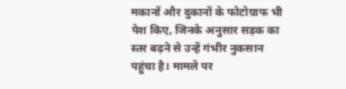मकानों और दुकानों के फोटोग्राफ भी पेश किए, जिनके अनुसार सड़क का स्तर बढ़ने से उन्हें गंभीर नुकसान पहुंचा है। मामले पर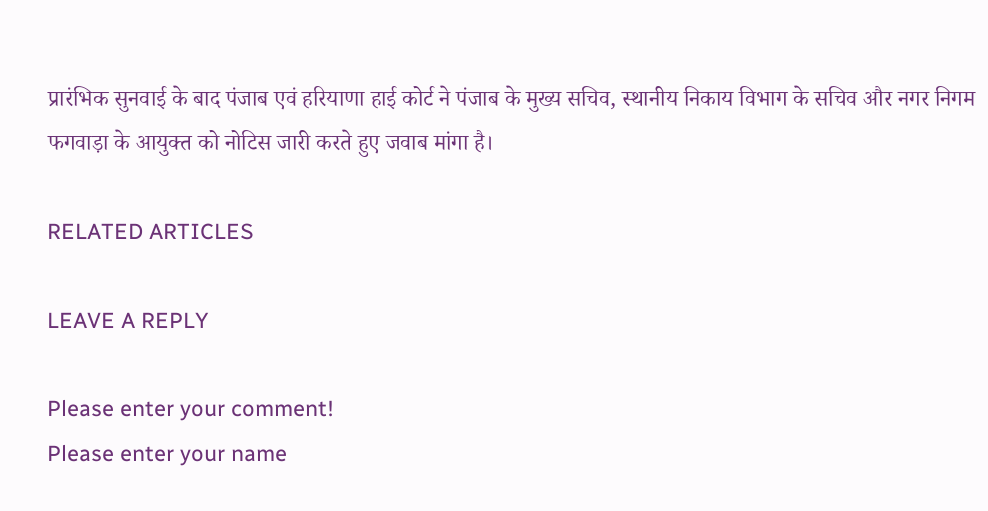प्रारंभिक सुनवाई के बाद पंजाब एवं हरियाणा हाई कोर्ट ने पंजाब के मुख्य सचिव, स्थानीय निकाय विभाग के सचिव और नगर निगम फगवाड़ा के आयुक्त को नोटिस जारी करते हुए जवाब मांगा है।

RELATED ARTICLES

LEAVE A REPLY

Please enter your comment!
Please enter your name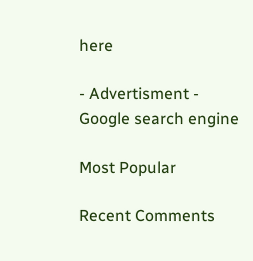here

- Advertisment -
Google search engine

Most Popular

Recent Comments